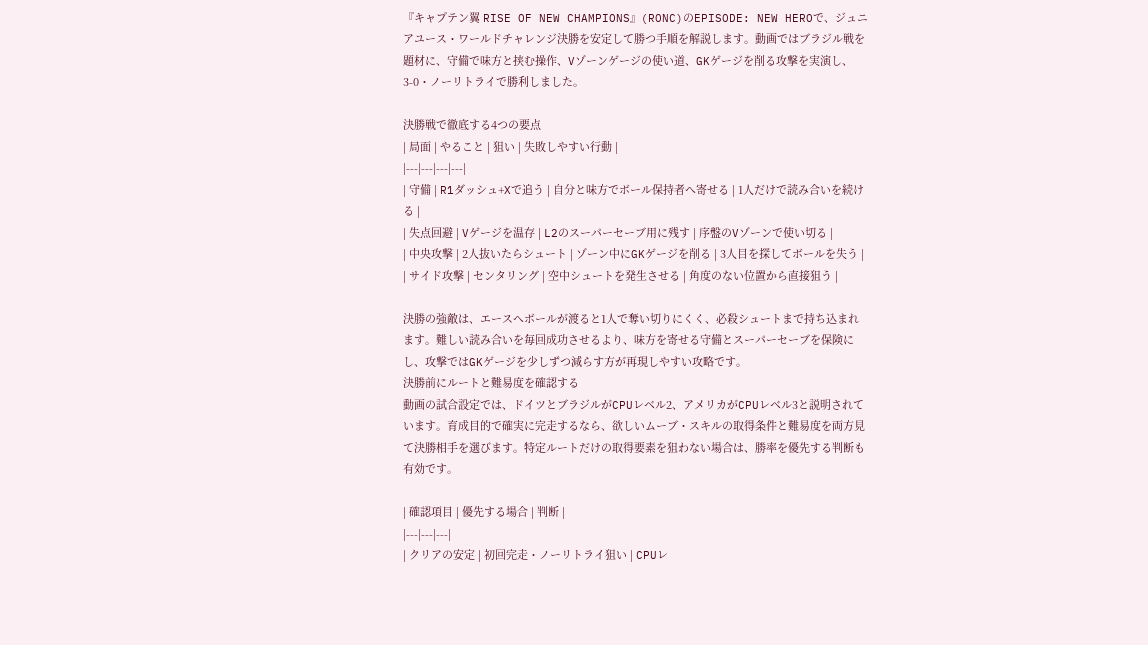『キャプテン翼 RISE OF NEW CHAMPIONS』(RONC)のEPISODE: NEW HEROで、ジュニアユース・ワールドチャレンジ決勝を安定して勝つ手順を解説します。動画ではブラジル戦を題材に、守備で味方と挟む操作、Vゾーンゲージの使い道、GKゲージを削る攻撃を実演し、3-0・ノーリトライで勝利しました。

決勝戦で徹底する4つの要点
| 局面 | やること | 狙い | 失敗しやすい行動 |
|---|---|---|---|
| 守備 | R1ダッシュ+Xで追う | 自分と味方でボール保持者へ寄せる | 1人だけで読み合いを続ける |
| 失点回避 | Vゲージを温存 | L2のスーパーセーブ用に残す | 序盤のVゾーンで使い切る |
| 中央攻撃 | 2人抜いたらシュート | ゾーン中にGKゲージを削る | 3人目を探してボールを失う |
| サイド攻撃 | センタリング | 空中シュートを発生させる | 角度のない位置から直接狙う |

決勝の強敵は、エースへボールが渡ると1人で奪い切りにくく、必殺シュートまで持ち込まれます。難しい読み合いを毎回成功させるより、味方を寄せる守備とスーパーセーブを保険にし、攻撃ではGKゲージを少しずつ減らす方が再現しやすい攻略です。
決勝前にルートと難易度を確認する
動画の試合設定では、ドイツとブラジルがCPUレベル2、アメリカがCPUレベル3と説明されています。育成目的で確実に完走するなら、欲しいムーブ・スキルの取得条件と難易度を両方見て決勝相手を選びます。特定ルートだけの取得要素を狙わない場合は、勝率を優先する判断も有効です。

| 確認項目 | 優先する場合 | 判断 |
|---|---|---|
| クリアの安定 | 初回完走・ノーリトライ狙い | CPUレ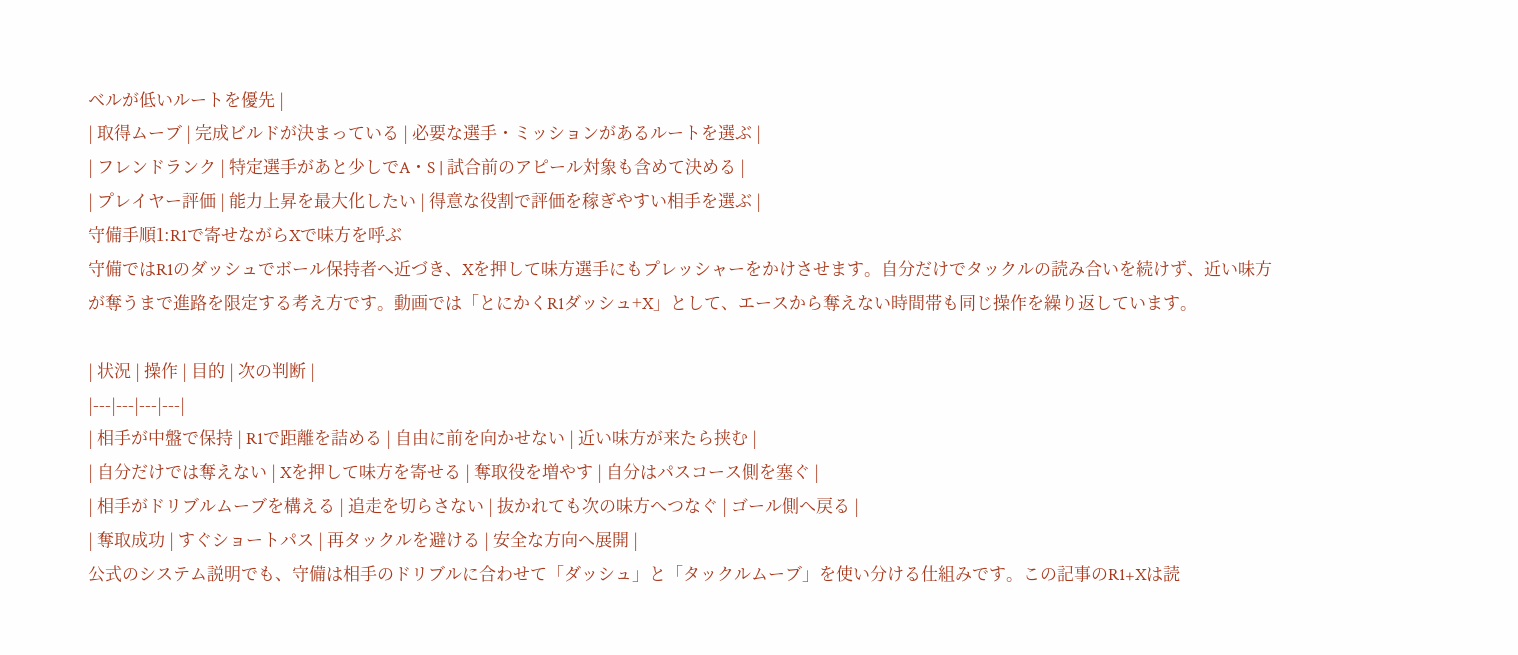ベルが低いルートを優先 |
| 取得ムーブ | 完成ビルドが決まっている | 必要な選手・ミッションがあるルートを選ぶ |
| フレンドランク | 特定選手があと少しでA・S | 試合前のアピール対象も含めて決める |
| プレイヤー評価 | 能力上昇を最大化したい | 得意な役割で評価を稼ぎやすい相手を選ぶ |
守備手順1:R1で寄せながらXで味方を呼ぶ
守備ではR1のダッシュでボール保持者へ近づき、Xを押して味方選手にもプレッシャーをかけさせます。自分だけでタックルの読み合いを続けず、近い味方が奪うまで進路を限定する考え方です。動画では「とにかくR1ダッシュ+X」として、エースから奪えない時間帯も同じ操作を繰り返しています。

| 状況 | 操作 | 目的 | 次の判断 |
|---|---|---|---|
| 相手が中盤で保持 | R1で距離を詰める | 自由に前を向かせない | 近い味方が来たら挟む |
| 自分だけでは奪えない | Xを押して味方を寄せる | 奪取役を増やす | 自分はパスコース側を塞ぐ |
| 相手がドリブルムーブを構える | 追走を切らさない | 抜かれても次の味方へつなぐ | ゴール側へ戻る |
| 奪取成功 | すぐショートパス | 再タックルを避ける | 安全な方向へ展開 |
公式のシステム説明でも、守備は相手のドリブルに合わせて「ダッシュ」と「タックルムーブ」を使い分ける仕組みです。この記事のR1+Xは読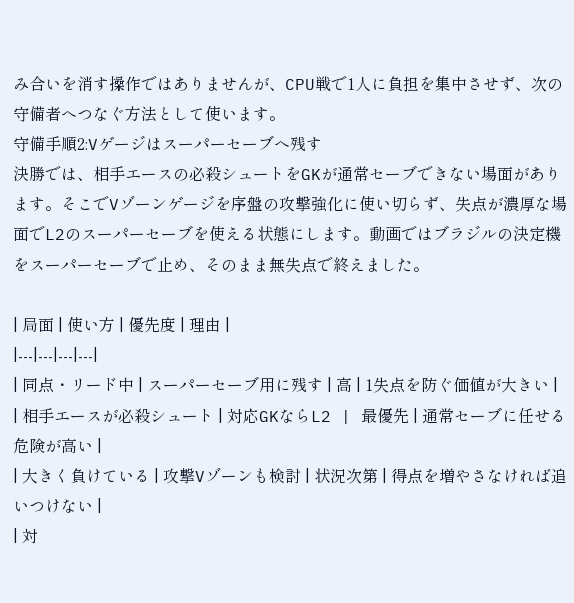み合いを消す操作ではありませんが、CPU戦で1人に負担を集中させず、次の守備者へつなぐ方法として使います。
守備手順2:Vゲージはスーパーセーブへ残す
決勝では、相手エースの必殺シュートをGKが通常セーブできない場面があります。そこでVゾーンゲージを序盤の攻撃強化に使い切らず、失点が濃厚な場面でL2のスーパーセーブを使える状態にします。動画ではブラジルの決定機をスーパーセーブで止め、そのまま無失点で終えました。

| 局面 | 使い方 | 優先度 | 理由 |
|---|---|---|---|
| 同点・リード中 | スーパーセーブ用に残す | 高 | 1失点を防ぐ価値が大きい |
| 相手エースが必殺シュート | 対応GKならL2 | 最優先 | 通常セーブに任せる危険が高い |
| 大きく負けている | 攻撃Vゾーンも検討 | 状況次第 | 得点を増やさなければ追いつけない |
| 対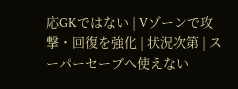応GKではない | Vゾーンで攻撃・回復を強化 | 状況次第 | スーパーセーブへ使えない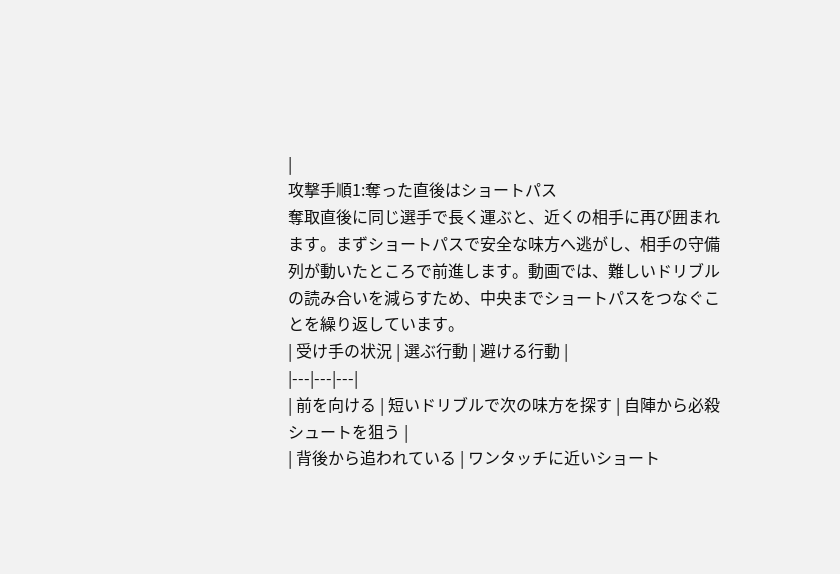|
攻撃手順1:奪った直後はショートパス
奪取直後に同じ選手で長く運ぶと、近くの相手に再び囲まれます。まずショートパスで安全な味方へ逃がし、相手の守備列が動いたところで前進します。動画では、難しいドリブルの読み合いを減らすため、中央までショートパスをつなぐことを繰り返しています。
| 受け手の状況 | 選ぶ行動 | 避ける行動 |
|---|---|---|
| 前を向ける | 短いドリブルで次の味方を探す | 自陣から必殺シュートを狙う |
| 背後から追われている | ワンタッチに近いショート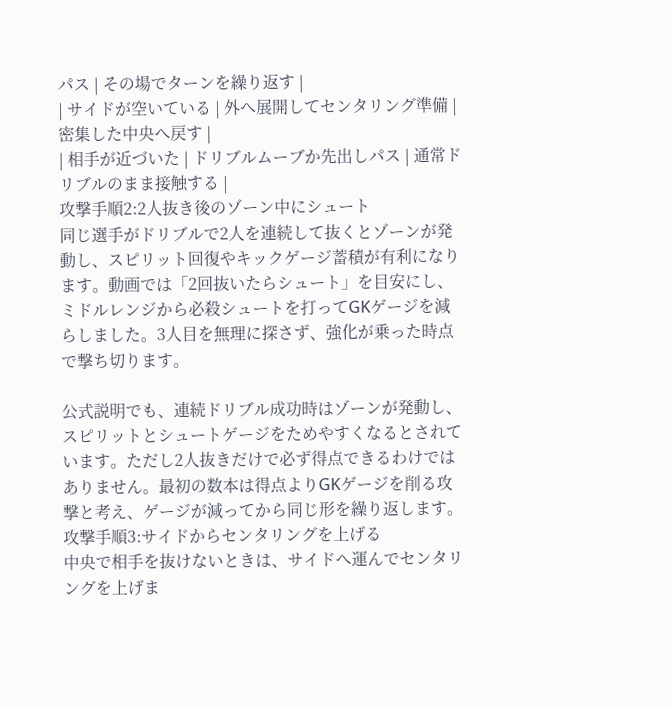パス | その場でターンを繰り返す |
| サイドが空いている | 外へ展開してセンタリング準備 | 密集した中央へ戻す |
| 相手が近づいた | ドリブルムーブか先出しパス | 通常ドリブルのまま接触する |
攻撃手順2:2人抜き後のゾーン中にシュート
同じ選手がドリブルで2人を連続して抜くとゾーンが発動し、スピリット回復やキックゲージ蓄積が有利になります。動画では「2回抜いたらシュート」を目安にし、ミドルレンジから必殺シュートを打ってGKゲージを減らしました。3人目を無理に探さず、強化が乗った時点で撃ち切ります。

公式説明でも、連続ドリブル成功時はゾーンが発動し、スピリットとシュートゲージをためやすくなるとされています。ただし2人抜きだけで必ず得点できるわけではありません。最初の数本は得点よりGKゲージを削る攻撃と考え、ゲージが減ってから同じ形を繰り返します。
攻撃手順3:サイドからセンタリングを上げる
中央で相手を抜けないときは、サイドへ運んでセンタリングを上げま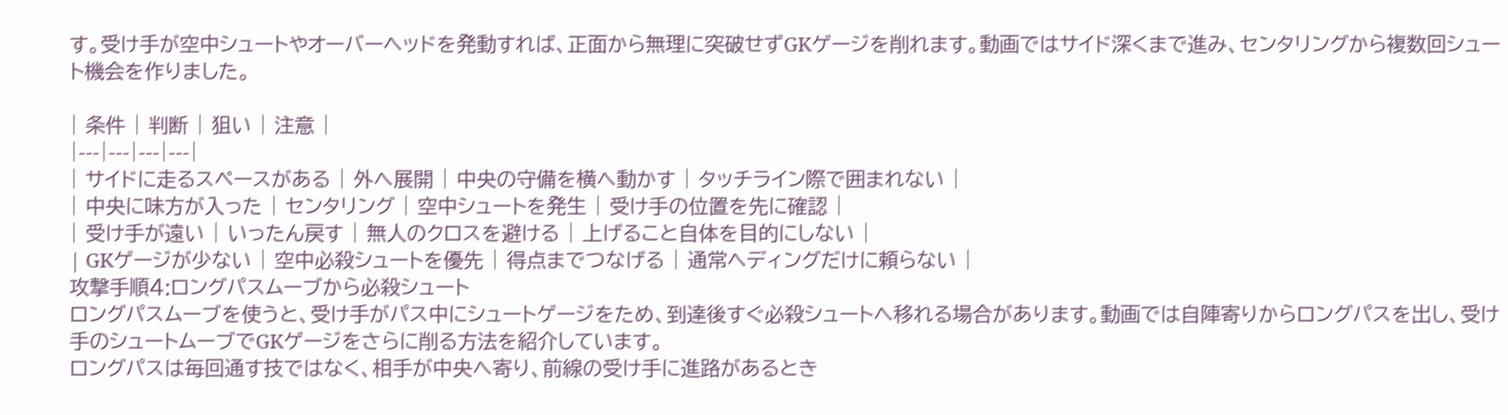す。受け手が空中シュートやオーバーヘッドを発動すれば、正面から無理に突破せずGKゲージを削れます。動画ではサイド深くまで進み、センタリングから複数回シュート機会を作りました。

| 条件 | 判断 | 狙い | 注意 |
|---|---|---|---|
| サイドに走るスペースがある | 外へ展開 | 中央の守備を横へ動かす | タッチライン際で囲まれない |
| 中央に味方が入った | センタリング | 空中シュートを発生 | 受け手の位置を先に確認 |
| 受け手が遠い | いったん戻す | 無人のクロスを避ける | 上げること自体を目的にしない |
| GKゲージが少ない | 空中必殺シュートを優先 | 得点までつなげる | 通常ヘディングだけに頼らない |
攻撃手順4:ロングパスムーブから必殺シュート
ロングパスムーブを使うと、受け手がパス中にシュートゲージをため、到達後すぐ必殺シュートへ移れる場合があります。動画では自陣寄りからロングパスを出し、受け手のシュートムーブでGKゲージをさらに削る方法を紹介しています。
ロングパスは毎回通す技ではなく、相手が中央へ寄り、前線の受け手に進路があるとき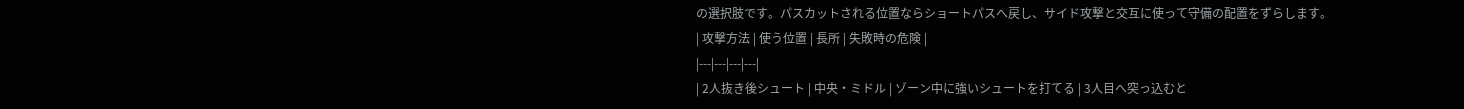の選択肢です。パスカットされる位置ならショートパスへ戻し、サイド攻撃と交互に使って守備の配置をずらします。
| 攻撃方法 | 使う位置 | 長所 | 失敗時の危険 |
|---|---|---|---|
| 2人抜き後シュート | 中央・ミドル | ゾーン中に強いシュートを打てる | 3人目へ突っ込むと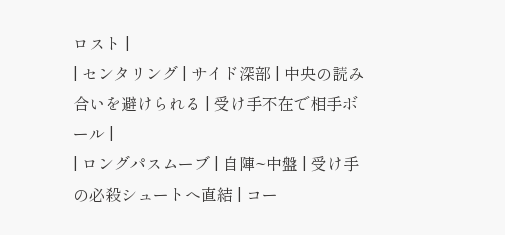ロスト |
| センタリング | サイド深部 | 中央の読み合いを避けられる | 受け手不在で相手ボール |
| ロングパスムーブ | 自陣~中盤 | 受け手の必殺シュートへ直結 | コー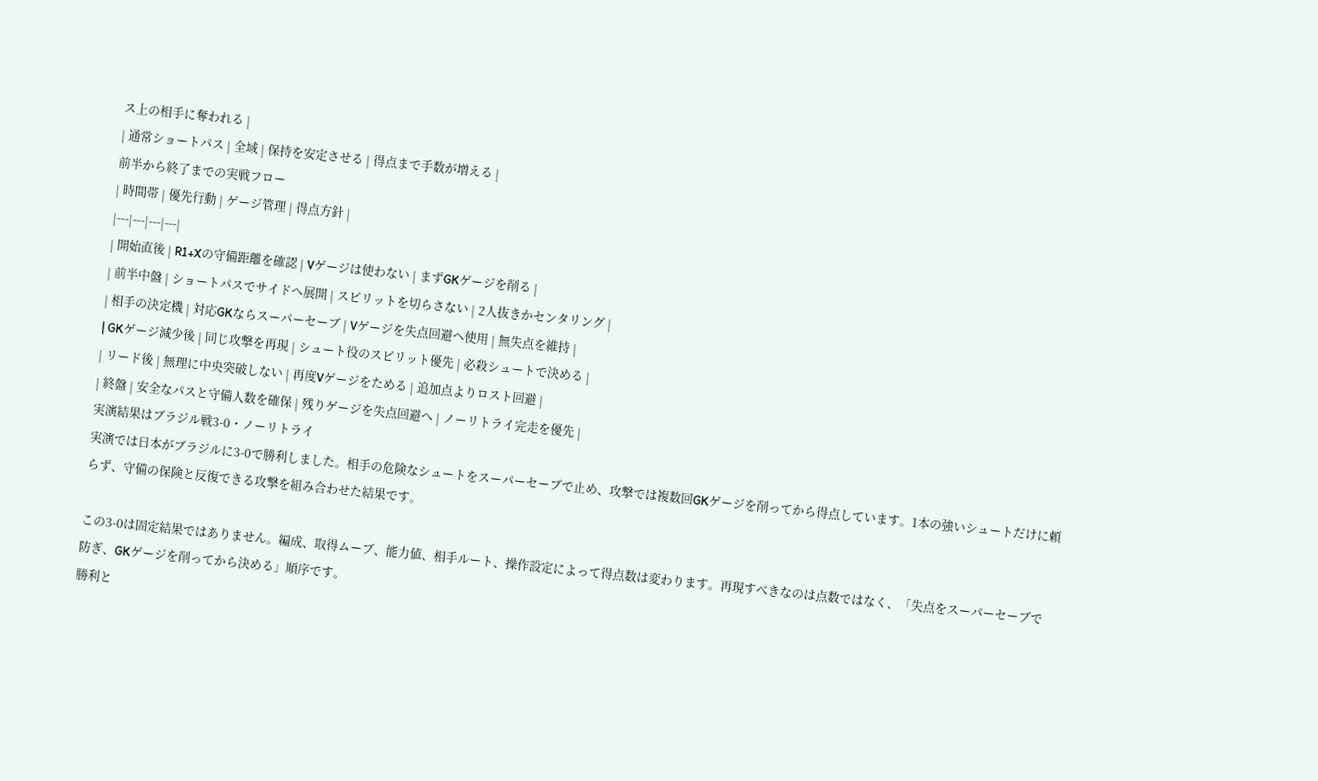ス上の相手に奪われる |
| 通常ショートパス | 全域 | 保持を安定させる | 得点まで手数が増える |
前半から終了までの実戦フロー
| 時間帯 | 優先行動 | ゲージ管理 | 得点方針 |
|---|---|---|---|
| 開始直後 | R1+Xの守備距離を確認 | Vゲージは使わない | まずGKゲージを削る |
| 前半中盤 | ショートパスでサイドへ展開 | スピリットを切らさない | 2人抜きかセンタリング |
| 相手の決定機 | 対応GKならスーパーセーブ | Vゲージを失点回避へ使用 | 無失点を維持 |
| GKゲージ減少後 | 同じ攻撃を再現 | シュート役のスピリット優先 | 必殺シュートで決める |
| リード後 | 無理に中央突破しない | 再度Vゲージをためる | 追加点よりロスト回避 |
| 終盤 | 安全なパスと守備人数を確保 | 残りゲージを失点回避へ | ノーリトライ完走を優先 |
実演結果はブラジル戦3-0・ノーリトライ
実演では日本がブラジルに3-0で勝利しました。相手の危険なシュートをスーパーセーブで止め、攻撃では複数回GKゲージを削ってから得点しています。1本の強いシュートだけに頼らず、守備の保険と反復できる攻撃を組み合わせた結果です。

この3-0は固定結果ではありません。編成、取得ムーブ、能力値、相手ルート、操作設定によって得点数は変わります。再現すべきなのは点数ではなく、「失点をスーパーセーブで防ぎ、GKゲージを削ってから決める」順序です。
勝利と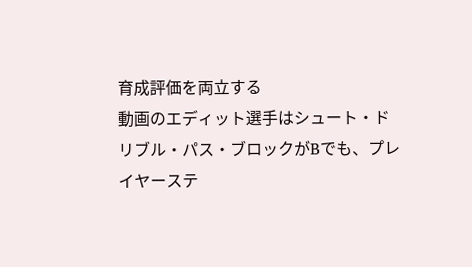育成評価を両立する
動画のエディット選手はシュート・ドリブル・パス・ブロックがBでも、プレイヤーステ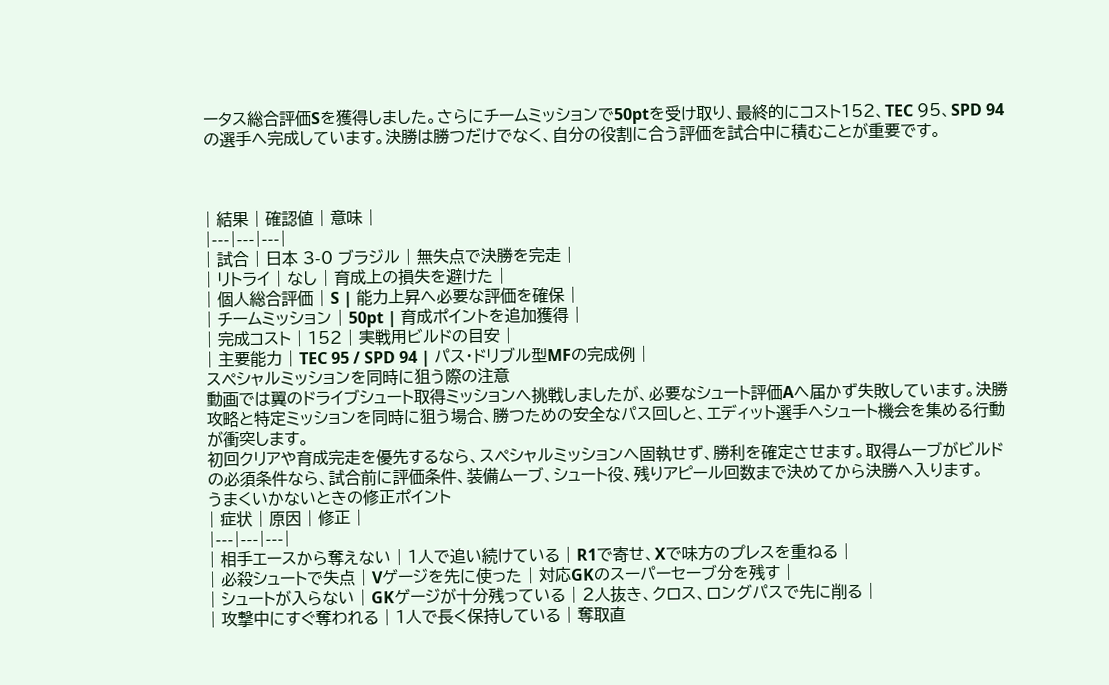ータス総合評価Sを獲得しました。さらにチームミッションで50ptを受け取り、最終的にコスト152、TEC 95、SPD 94の選手へ完成しています。決勝は勝つだけでなく、自分の役割に合う評価を試合中に積むことが重要です。



| 結果 | 確認値 | 意味 |
|---|---|---|
| 試合 | 日本 3-0 ブラジル | 無失点で決勝を完走 |
| リトライ | なし | 育成上の損失を避けた |
| 個人総合評価 | S | 能力上昇へ必要な評価を確保 |
| チームミッション | 50pt | 育成ポイントを追加獲得 |
| 完成コスト | 152 | 実戦用ビルドの目安 |
| 主要能力 | TEC 95 / SPD 94 | パス・ドリブル型MFの完成例 |
スペシャルミッションを同時に狙う際の注意
動画では翼のドライブシュート取得ミッションへ挑戦しましたが、必要なシュート評価Aへ届かず失敗しています。決勝攻略と特定ミッションを同時に狙う場合、勝つための安全なパス回しと、エディット選手へシュート機会を集める行動が衝突します。
初回クリアや育成完走を優先するなら、スペシャルミッションへ固執せず、勝利を確定させます。取得ムーブがビルドの必須条件なら、試合前に評価条件、装備ムーブ、シュート役、残りアピール回数まで決めてから決勝へ入ります。
うまくいかないときの修正ポイント
| 症状 | 原因 | 修正 |
|---|---|---|
| 相手エースから奪えない | 1人で追い続けている | R1で寄せ、Xで味方のプレスを重ねる |
| 必殺シュートで失点 | Vゲージを先に使った | 対応GKのスーパーセーブ分を残す |
| シュートが入らない | GKゲージが十分残っている | 2人抜き、クロス、ロングパスで先に削る |
| 攻撃中にすぐ奪われる | 1人で長く保持している | 奪取直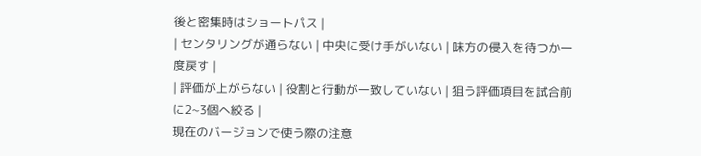後と密集時はショートパス |
| センタリングが通らない | 中央に受け手がいない | 味方の侵入を待つか一度戻す |
| 評価が上がらない | 役割と行動が一致していない | 狙う評価項目を試合前に2~3個へ絞る |
現在のバージョンで使う際の注意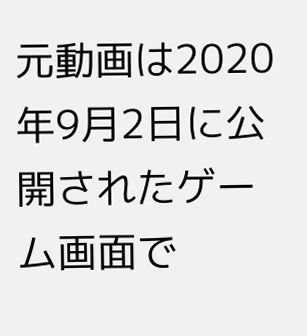元動画は2020年9月2日に公開されたゲーム画面で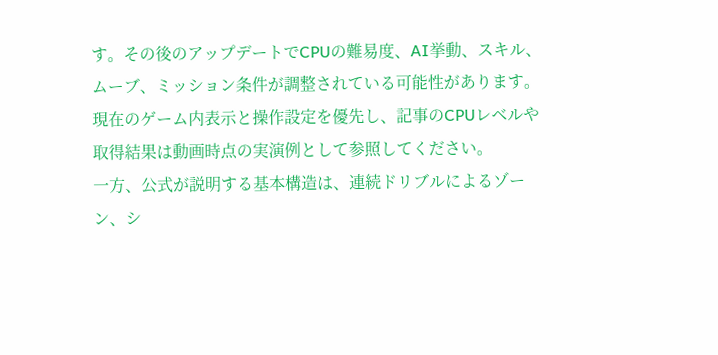す。その後のアップデートでCPUの難易度、AI挙動、スキル、ムーブ、ミッション条件が調整されている可能性があります。現在のゲーム内表示と操作設定を優先し、記事のCPUレベルや取得結果は動画時点の実演例として参照してください。
一方、公式が説明する基本構造は、連続ドリブルによるゾーン、シ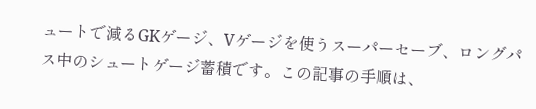ュートで減るGKゲージ、Vゲージを使うスーパーセーブ、ロングパス中のシュートゲージ蓄積です。この記事の手順は、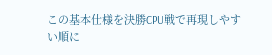この基本仕様を決勝CPU戦で再現しやすい順に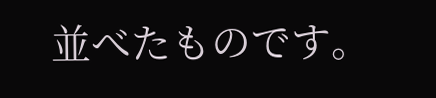並べたものです。